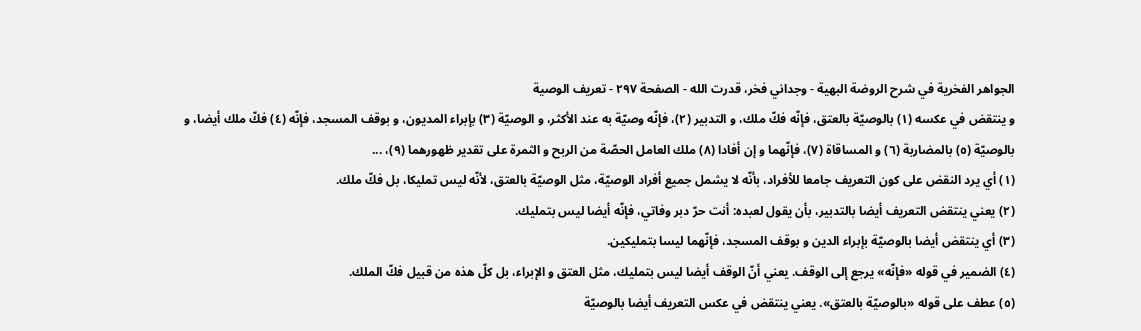الجواهر الفخرية في شرح الروضة البهية - وجداني فخر، قدرت الله - الصفحة ٢٩٧ - تعريف الوصية
و ينتقض في عكسه (١) بالوصيّة بالعتق، فإنّه فكّ ملك، و التدبير (٢)، فإنّه وصيّة به عند الأكثر، و الوصيّة (٣) بإبراء المديون، و بوقف المسجد، فإنّه (٤) فكّ ملك أيضا، و بالوصيّة (٥) بالمضاربة (٦) و المساقاة (٧)، فإنّهما و إن أفادا (٨) ملك العامل الحصّة من الربح و الثمرة على تقدير ظهورهما (٩)، ...
(١) أي يرد النقض على كون التعريف جامعا للأفراد، بأنّه لا يشمل جميع أفراد الوصيّة، مثل الوصيّة بالعتق، لأنّه ليس تمليكا، بل فكّ ملك.
(٢) يعني ينتقض التعريف أيضا بالتدبير، بأن يقول لعبده: أنت حرّ دبر وفاتي، فإنّه أيضا ليس بتمليك.
(٣) أي ينتقض أيضا بالوصيّة بإبراء الدين و بوقف المسجد، فإنّهما ليسا بتمليكين.
(٤) الضمير في قوله «فإنّه» يرجع إلى الوقف. يعني أنّ الوقف أيضا ليس بتمليك، مثل العتق و الإبراء، بل كلّ هذه من قبيل فكّ الملك.
(٥) عطف على قوله «بالوصيّة بالعتق». يعني ينتقض في عكس التعريف أيضا بالوصيّة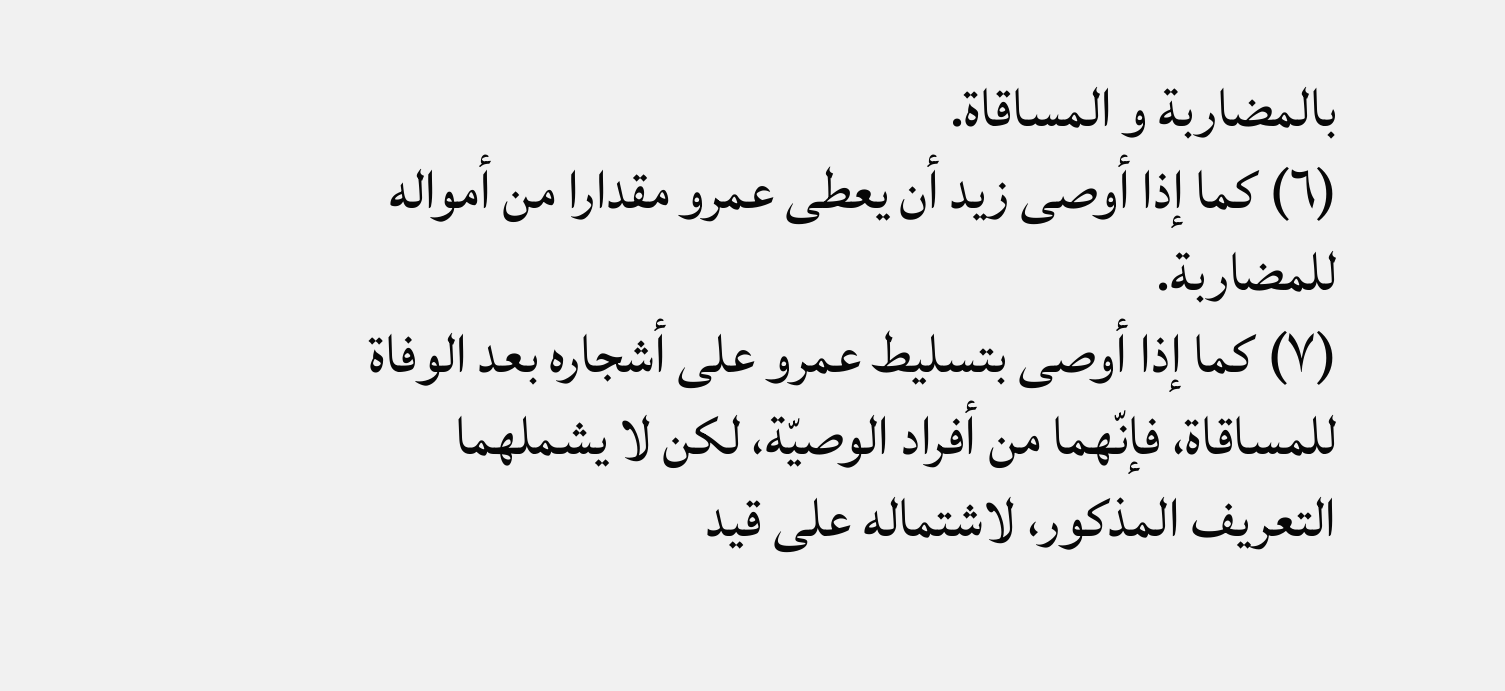بالمضاربة و المساقاة.
(٦) كما إذا أوصى زيد أن يعطى عمرو مقدارا من أمواله للمضاربة.
(٧) كما إذا أوصى بتسليط عمرو على أشجاره بعد الوفاة للمساقاة، فإنّهما من أفراد الوصيّة، لكن لا يشملهما التعريف المذكور، لاشتماله على قيد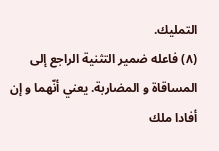التمليك.
(٨) فاعله ضمير التثنية الراجع إلى المساقاة و المضاربة. يعني أنّهما و إن أفادا ملك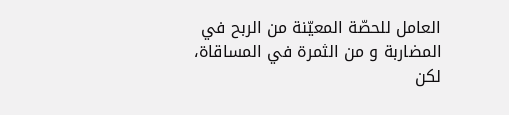العامل للحصّة المعيّنة من الربح في المضاربة و من الثمرة في المساقاة، لكن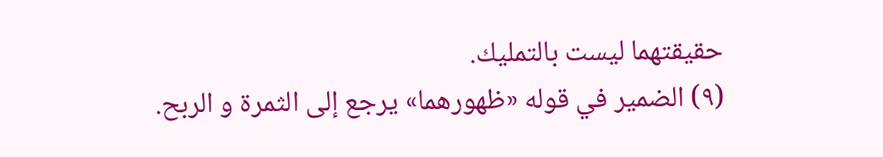حقيقتهما ليست بالتمليك.
(٩) الضمير في قوله «ظهورهما» يرجع إلى الثمرة و الربح.